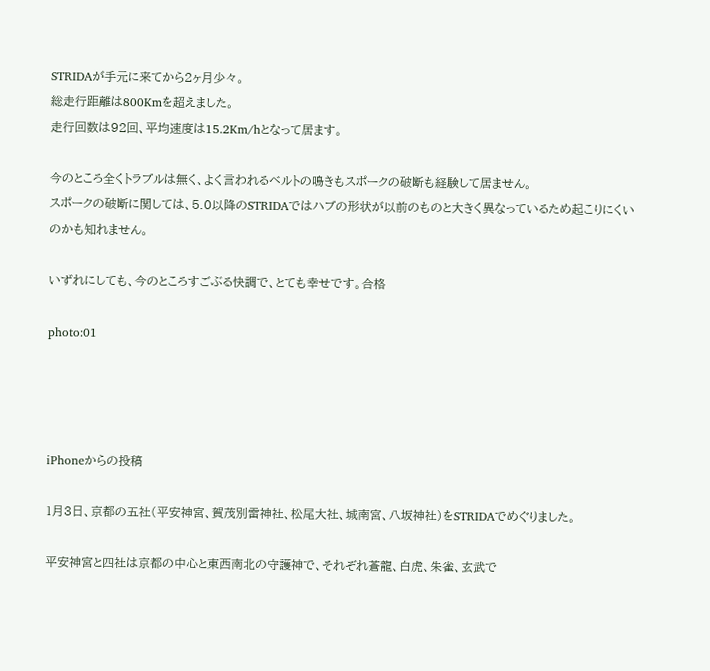STRIDAが手元に来てから2ヶ月少々。
総走行距離は800Kmを超えました。
走行回数は92回、平均速度は15.2Km/hとなって居ます。

今のところ全くトラブルは無く、よく言われるベルトの鳴きもスポークの破断も経験して居ません。
スポークの破断に関しては、5.0以降のSTRIDAではハブの形状が以前のものと大きく異なっているため起こりにくいのかも知れません。

いずれにしても、今のところすごぶる快調で、とても幸せです。合格

photo:01




iPhoneからの投稿

1月3日、京都の五社(平安神宮、賀茂別雷神社、松尾大社、城南宮、八坂神社)をSTRIDAでめぐりました。

平安神宮と四社は京都の中心と東西南北の守護神で、それぞれ蒼龍、白虎、朱雀、玄武で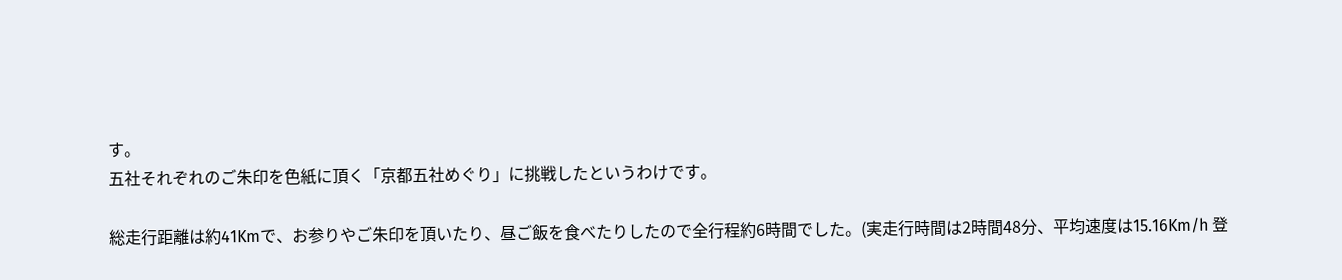す。
五社それぞれのご朱印を色紙に頂く「京都五社めぐり」に挑戦したというわけです。

総走行距離は約41Kmで、お参りやご朱印を頂いたり、昼ご飯を食べたりしたので全行程約6時間でした。(実走行時間は2時間48分、平均速度は15.16Km/h 登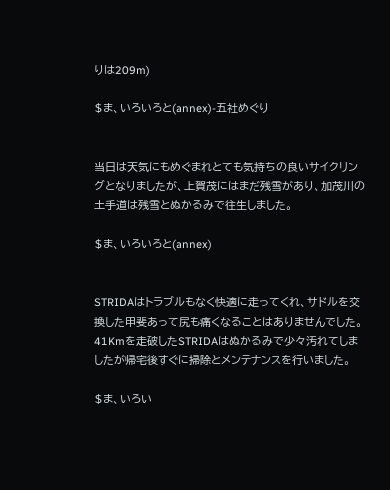りは209m)

$ま、いろいろと(annex)-五社めぐり


当日は天気にもめぐまれとても気持ちの良いサイクリングとなりましたが、上賀茂にはまだ残雪があり、加茂川の土手道は残雪とぬかるみで往生しました。

$ま、いろいろと(annex)


STRIDAはトラブルもなく快適に走ってくれ、サドルを交換した甲斐あって尻も痛くなることはありませんでした。
41Kmを走破したSTRIDAはぬかるみで少々汚れてしましたが帰宅後すぐに掃除とメンテナンスを行いました。

$ま、いろい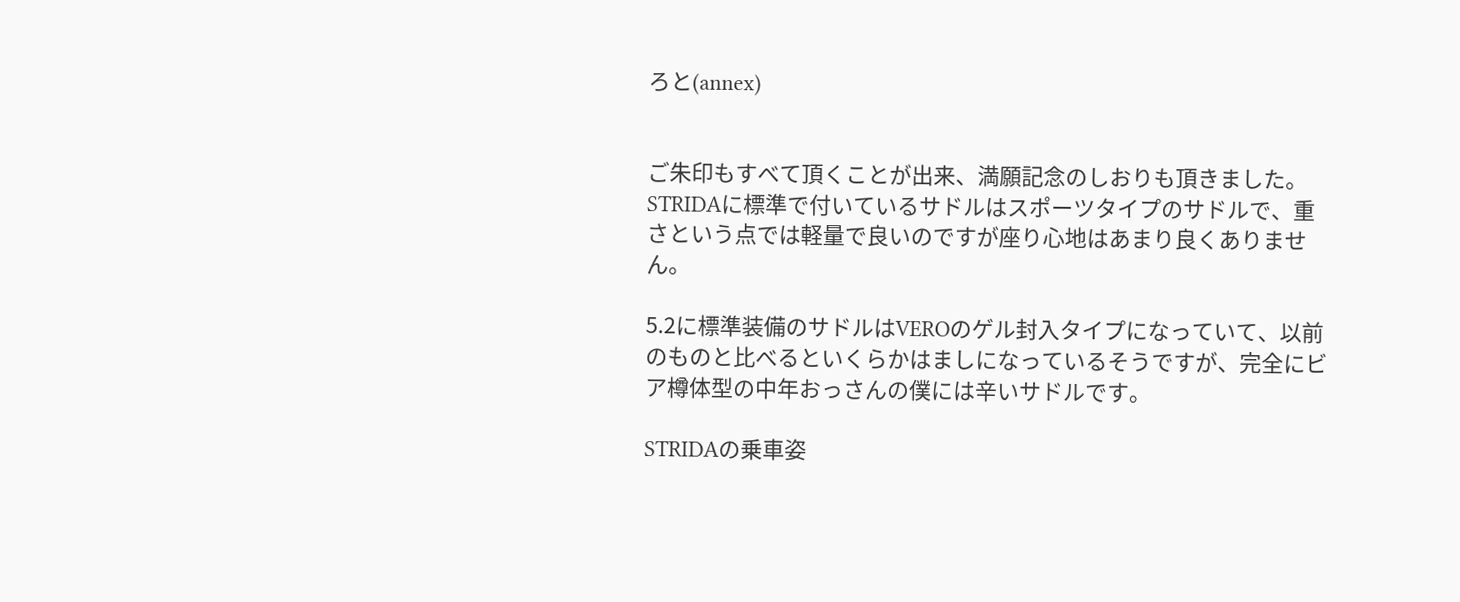ろと(annex)


ご朱印もすべて頂くことが出来、満願記念のしおりも頂きました。
STRIDAに標準で付いているサドルはスポーツタイプのサドルで、重さという点では軽量で良いのですが座り心地はあまり良くありません。

5.2に標準装備のサドルはVEROのゲル封入タイプになっていて、以前のものと比べるといくらかはましになっているそうですが、完全にビア樽体型の中年おっさんの僕には辛いサドルです。

STRIDAの乗車姿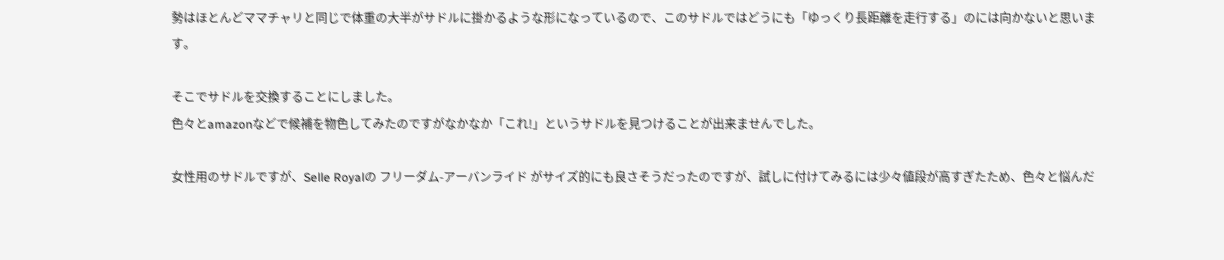勢はほとんどママチャリと同じで体重の大半がサドルに掛かるような形になっているので、このサドルではどうにも「ゆっくり長距離を走行する」のには向かないと思います。

そこでサドルを交換することにしました。
色々とamazonなどで候補を物色してみたのですがなかなか「これ!」というサドルを見つけることが出来ませんでした。

女性用のサドルですが、Selle Royalの フリーダム-アーバンライド がサイズ的にも良さそうだったのですが、試しに付けてみるには少々値段が高すぎたため、色々と悩んだ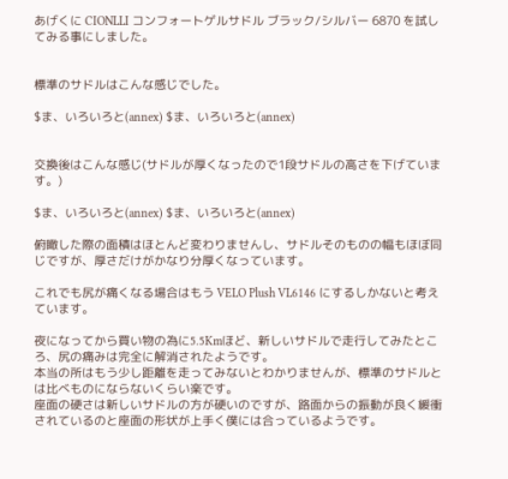あげくに CIONLLI コンフォートゲルサドル ブラック/シルバー 6870 を試してみる事にしました。


標準のサドルはこんな感じでした。

$ま、いろいろと(annex) $ま、いろいろと(annex)


交換後はこんな感じ(サドルが厚くなったので1段サドルの高さを下げています。)

$ま、いろいろと(annex) $ま、いろいろと(annex)

俯瞰した際の面積はほとんど変わりませんし、サドルそのものの幅もほぼ同じですが、厚さだけがかなり分厚くなっています。

これでも尻が痛くなる場合はもう VELO Plush VL6146 にするしかないと考えています。

夜になってから買い物の為に5.5Kmほど、新しいサドルで走行してみたところ、尻の痛みは完全に解消されたようです。
本当の所はもう少し距離を走ってみないとわかりませんが、標準のサドルとは比べものにならないくらい楽です。
座面の硬さは新しいサドルの方が硬いのですが、路面からの振動が良く緩衝されているのと座面の形状が上手く僕には合っているようです。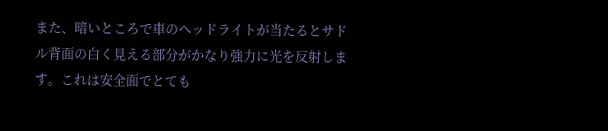また、暗いところで車のヘッドライトが当たるとサドル背面の白く見える部分がかなり強力に光を反射します。これは安全面でとても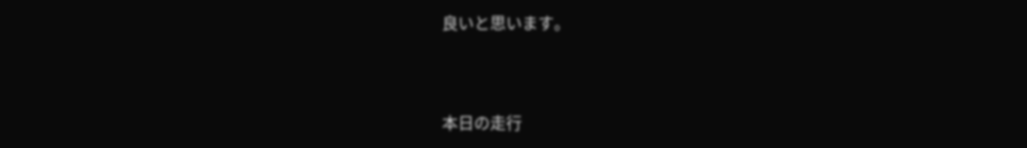良いと思います。


本日の走行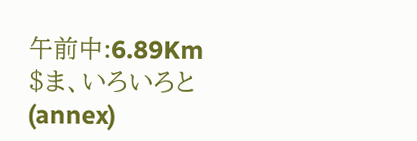午前中:6.89Km
$ま、いろいろと(annex)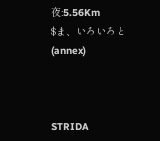夜:5.56Km
$ま、いろいろと(annex)



STRIDA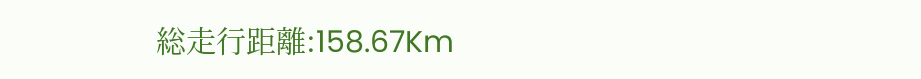総走行距離:158.67Km